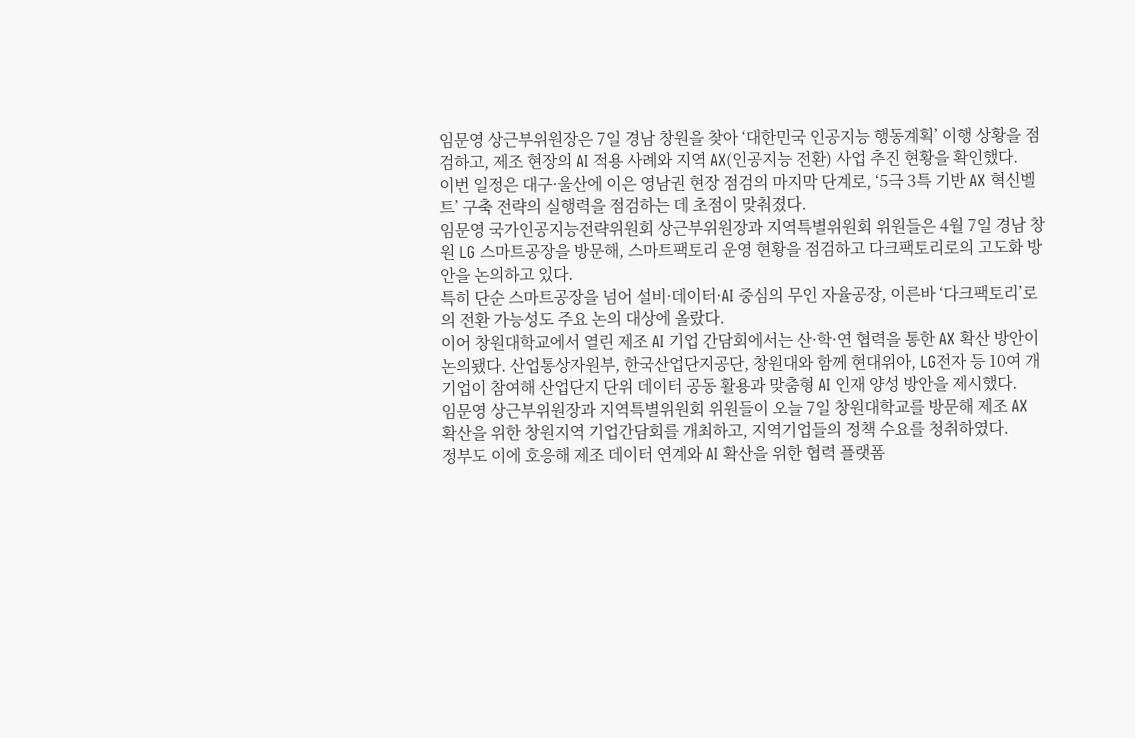임문영 상근부위원장은 7일 경남 창원을 찾아 ‘대한민국 인공지능 행동계획’ 이행 상황을 점검하고, 제조 현장의 AI 적용 사례와 지역 AX(인공지능 전환) 사업 추진 현황을 확인했다.
이번 일정은 대구·울산에 이은 영남권 현장 점검의 마지막 단계로, ‘5극 3특 기반 AX 혁신벨트’ 구축 전략의 실행력을 점검하는 데 초점이 맞춰졌다.
임문영 국가인공지능전략위원회 상근부위원장과 지역특별위원회 위원들은 4월 7일 경남 창원 LG 스마트공장을 방문해, 스마트팩토리 운영 현황을 점검하고 다크팩토리로의 고도화 방안을 논의하고 있다.
특히 단순 스마트공장을 넘어 설비·데이터·AI 중심의 무인 자율공장, 이른바 ‘다크팩토리’로의 전환 가능성도 주요 논의 대상에 올랐다.
이어 창원대학교에서 열린 제조 AI 기업 간담회에서는 산·학·연 협력을 통한 AX 확산 방안이 논의됐다. 산업통상자원부, 한국산업단지공단, 창원대와 함께 현대위아, LG전자 등 10여 개 기업이 참여해 산업단지 단위 데이터 공동 활용과 맞춤형 AI 인재 양성 방안을 제시했다.
임문영 상근부위원장과 지역특별위원회 위원들이 오늘 7일 창원대학교를 방문해 제조 AX 확산을 위한 창원지역 기업간담회를 개최하고, 지역기업들의 정책 수요를 청취하였다.
정부도 이에 호응해 제조 데이터 연계와 AI 확산을 위한 협력 플랫폼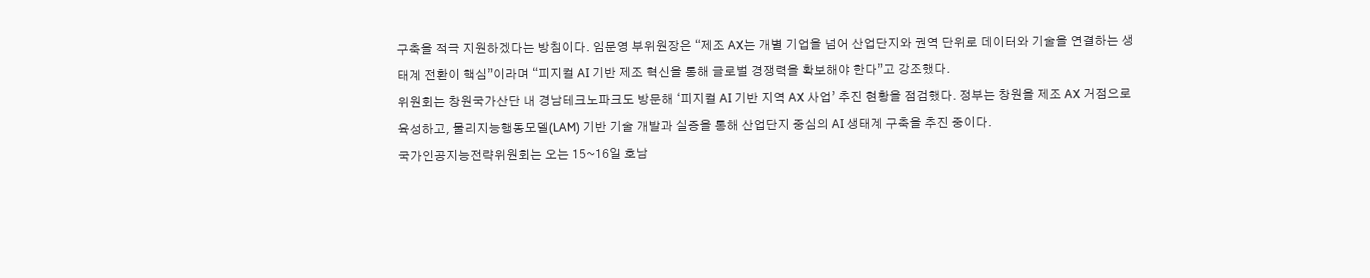구축을 적극 지원하겠다는 방침이다. 임문영 부위원장은 “제조 AX는 개별 기업을 넘어 산업단지와 권역 단위로 데이터와 기술을 연결하는 생태계 전환이 핵심”이라며 “피지컬 AI 기반 제조 혁신을 통해 글로벌 경쟁력을 확보해야 한다”고 강조했다.
위원회는 창원국가산단 내 경남테크노파크도 방문해 ‘피지컬 AI 기반 지역 AX 사업’ 추진 현황을 점검했다. 정부는 창원을 제조 AX 거점으로 육성하고, 물리지능행동모델(LAM) 기반 기술 개발과 실증을 통해 산업단지 중심의 AI 생태계 구축을 추진 중이다.
국가인공지능전략위원회는 오는 15~16일 호남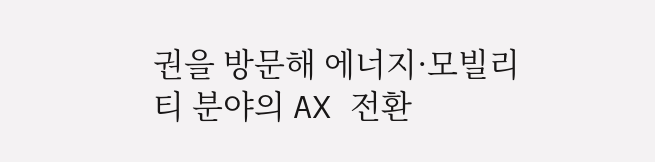권을 방문해 에너지·모빌리티 분야의 AX 전환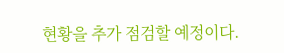현황을 추가 점검할 예정이다.